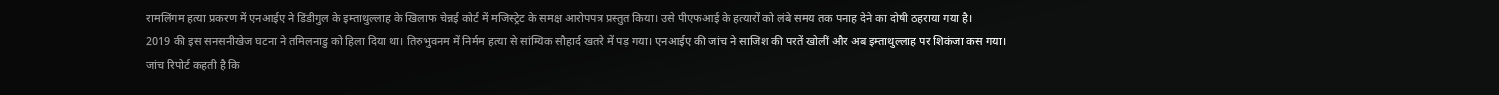रामलिंगम हत्या प्रकरण में एनआईए ने डिंडीगुल के इम्ताथुल्लाह के खिलाफ चेन्नई कोर्ट में मजिस्ट्रेट के समक्ष आरोपपत्र प्रस्तुत किया। उसे पीएफआई के हत्यारों को लंबे समय तक पनाह देने का दोषी ठहराया गया है।
2019 की इस सनसनीखेज घटना ने तमिलनाडु को हिला दिया था। तिरुभुवनम में निर्मम हत्या से सांम्यिक सौहार्द खतरे में पड़ गया। एनआईए की जांच ने साजिश की परतें खोलीं और अब इम्ताथुल्लाह पर शिकंजा कस गया।
जांच रिपोर्ट कहती है कि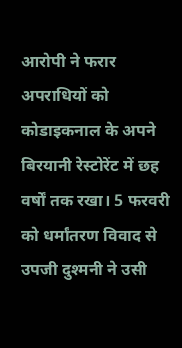आरोपी ने फरार अपराधियों को कोडाइकनाल के अपने बिरयानी रेस्टोरेंट में छह वर्षों तक रखा। 5 फरवरी को धर्मांतरण विवाद से उपजी दुश्मनी ने उसी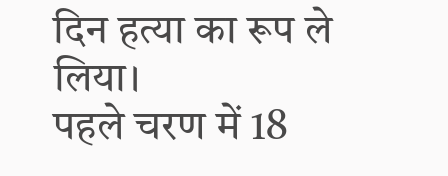दिन हत्या का रूप ले लिया।
पहले चरण में 18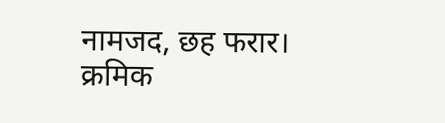नामजद, छह फरार। क्रमिक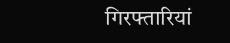गिरफ्तारियां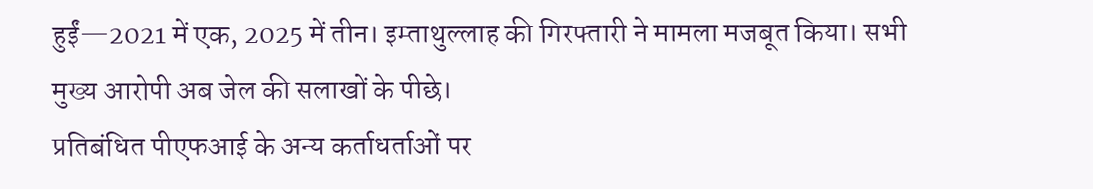हुईं—2021 में एक, 2025 में तीन। इम्ताथुल्लाह की गिरफ्तारी ने मामला मजबूत किया। सभी मुख्य आरोपी अब जेल की सलाखों के पीछे।
प्रतिबंधित पीएफआई के अन्य कर्ताधर्ताओं पर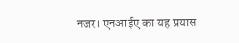नजर। एनआईए का यह प्रयास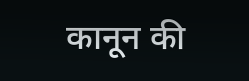कानून की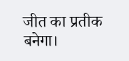जीत का प्रतीक बनेगा।